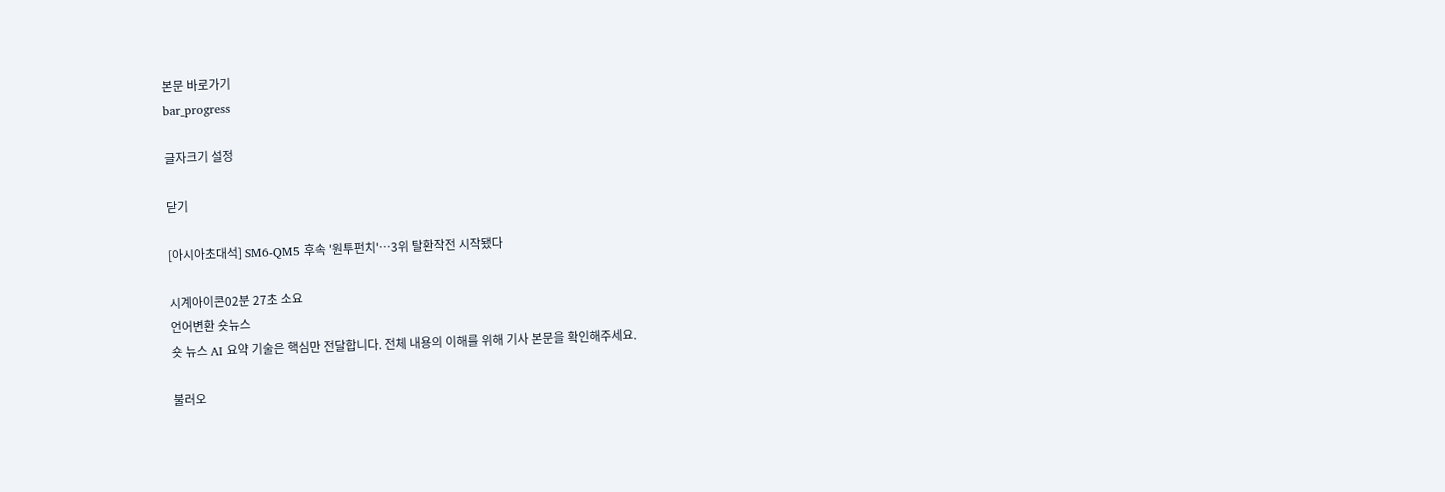본문 바로가기
bar_progress

글자크기 설정

닫기

[아시아초대석] SM6-QM5 후속 '원투펀치'…3위 탈환작전 시작됐다

시계아이콘02분 27초 소요
언어변환 숏뉴스
숏 뉴스 AI 요약 기술은 핵심만 전달합니다. 전체 내용의 이해를 위해 기사 본문을 확인해주세요.

불러오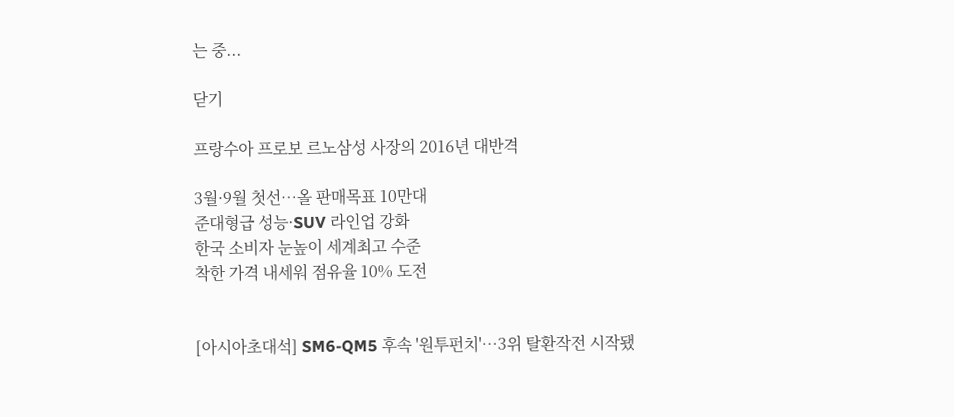는 중...

닫기

프랑수아 프로보 르노삼성 사장의 2016년 대반격

3월·9월 첫선…올 판매목표 10만대
준대형급 성능·SUV 라인업 강화
한국 소비자 눈높이 세계최고 수준
착한 가격 내세워 점유율 10% 도전


[아시아초대석] SM6-QM5 후속 '원투펀치'…3위 탈환작전 시작됐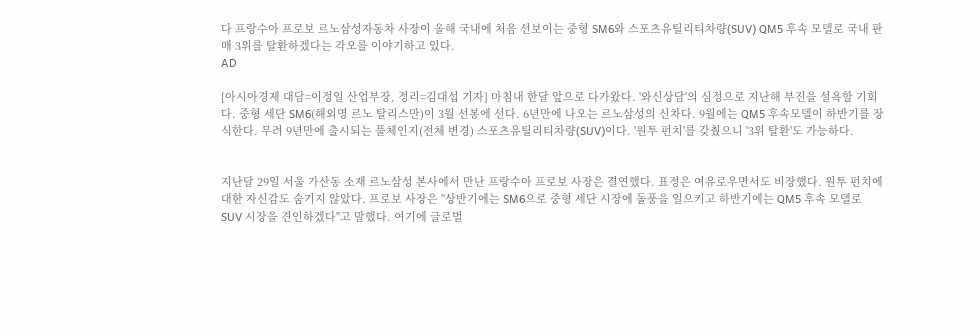다 프랑수아 프로보 르노삼성자동차 사장이 올해 국내에 처음 선보이는 중형 SM6와 스포츠유틸리티차량(SUV) QM5 후속 모델로 국내 판매 3위를 탈환하겠다는 각오를 이야기하고 있다.
AD

[아시아경제 대담=이정일 산업부장, 정리=김대섭 기자] 마침내 한달 앞으로 다가왔다. '와신상담'의 심정으로 지난해 부진을 설욕할 기회다. 중형 세단 SM6(해외명 르노 탈리스만)이 3월 선봉에 선다. 6년만에 나오는 르노삼성의 신차다. 9월에는 QM5 후속모델이 하반기를 장식한다. 무려 9년만에 출시되는 풀체인지(전체 변경) 스포츠유틸리티차량(SUV)이다. '원투 펀치'를 갖췄으니 '3위 탈환'도 가능하다.


지난달 29일 서울 가산동 소재 르노삼성 본사에서 만난 프랑수아 프로보 사장은 결연했다. 표정은 여유로우면서도 비장했다. 원투 펀치에 대한 자신감도 숨기지 않았다. 프로보 사장은 "상반기에는 SM6으로 중형 세단 시장에 돌풍을 일으키고 하반기에는 QM5 후속 모델로 SUV 시장을 견인하겠다"고 말했다. 여기에 글로벌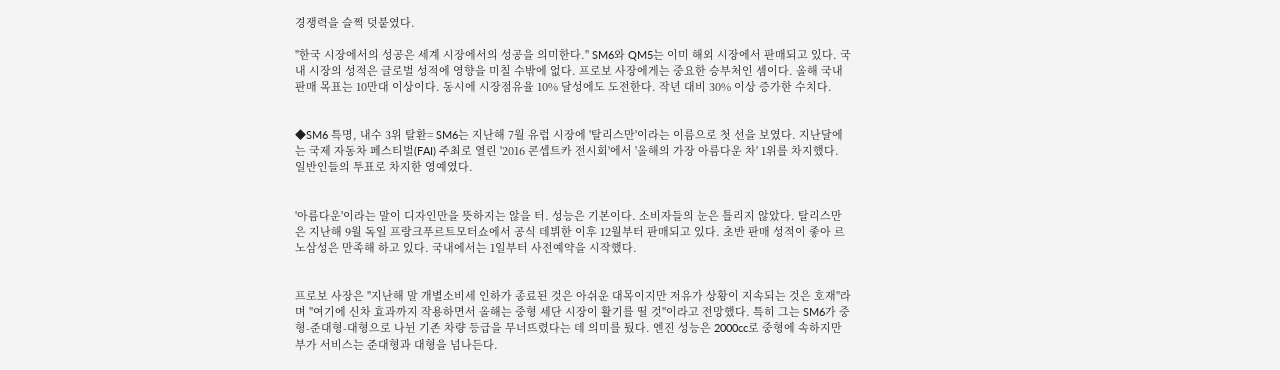경쟁력을 슬쩍 덧붙였다.

"한국 시장에서의 성공은 세계 시장에서의 성공을 의미한다." SM6와 QM5는 이미 해외 시장에서 판매되고 있다. 국내 시장의 성적은 글로벌 성적에 영향을 미칠 수밖에 없다. 프로보 사장에게는 중요한 승부처인 셈이다. 올해 국내 판매 목표는 10만대 이상이다. 동시에 시장점유율 10% 달성에도 도전한다. 작년 대비 30% 이상 증가한 수치다.


◆SM6 특명, 내수 3위 탈환= SM6는 지난해 7월 유럽 시장에 '탈리스만'이라는 이름으로 첫 선을 보였다. 지난달에는 국제 자동차 페스티벌(FAI) 주최로 열린 '2016 콘셉트카 전시회'에서 '올해의 가장 아름다운 차' 1위를 차지했다. 일반인들의 투표로 차지한 영예였다.


'아름다운'이라는 말이 디자인만을 뜻하지는 않을 터. 성능은 기본이다. 소비자들의 눈은 틀리지 않았다. 탈리스만은 지난해 9월 독일 프랑크푸르트모터쇼에서 공식 데뷔한 이후 12월부터 판매되고 있다. 초반 판매 성적이 좋아 르노삼성은 만족해 하고 있다. 국내에서는 1일부터 사전예약을 시작했다.


프로보 사장은 "지난해 말 개별소비세 인하가 종료된 것은 아쉬운 대목이지만 저유가 상황이 지속되는 것은 호재"라며 "여기에 신차 효과까지 작용하면서 올해는 중형 세단 시장이 활기를 띨 것"이라고 전망했다. 특히 그는 SM6가 중형-준대형-대형으로 나뉜 기존 차량 등급을 무너뜨렸다는 데 의미를 뒀다. 엔진 성능은 2000cc로 중형에 속하지만 부가 서비스는 준대형과 대형을 넘나든다.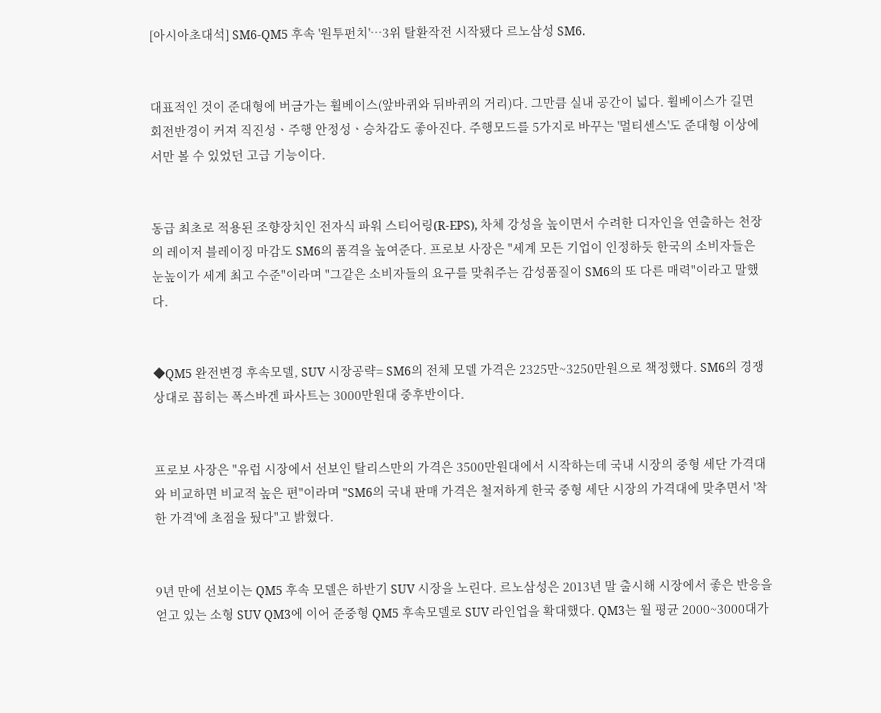[아시아초대석] SM6-QM5 후속 '원투펀치'…3위 탈환작전 시작됐다 르노삼성 SM6.


대표적인 것이 준대형에 버금가는 휠베이스(앞바퀴와 뒤바퀴의 거리)다. 그만큼 실내 공간이 넓다. 휠베이스가 길면 회전반경이 커져 직진성ㆍ주행 안정성ㆍ승차감도 좋아진다. 주행모드를 5가지로 바꾸는 '멀티센스'도 준대형 이상에서만 볼 수 있었던 고급 기능이다.


동급 최초로 적용된 조향장치인 전자식 파워 스티어링(R-EPS), 차체 강성을 높이면서 수려한 디자인을 연출하는 천장의 레이저 블레이징 마감도 SM6의 품격을 높여준다. 프로보 사장은 "세계 모든 기업이 인정하듯 한국의 소비자들은 눈높이가 세계 최고 수준"이라며 "그같은 소비자들의 요구를 맞춰주는 감성품질이 SM6의 또 다른 매력"이라고 말했다.


◆QM5 완전변경 후속모델, SUV 시장공략= SM6의 전체 모델 가격은 2325만~3250만원으로 책정했다. SM6의 경쟁상대로 꼽히는 폭스바겐 파사트는 3000만원대 중후반이다.


프로보 사장은 "유럽 시장에서 선보인 탈리스만의 가격은 3500만원대에서 시작하는데 국내 시장의 중형 세단 가격대와 비교하면 비교적 높은 편"이라며 "SM6의 국내 판매 가격은 철저하게 한국 중형 세단 시장의 가격대에 맞추면서 '착한 가격'에 초점을 뒀다"고 밝혔다.


9년 만에 선보이는 QM5 후속 모델은 하반기 SUV 시장을 노린다. 르노삼성은 2013년 말 출시해 시장에서 좋은 반응을 얻고 있는 소형 SUV QM3에 이어 준중형 QM5 후속모델로 SUV 라인업을 확대했다. QM3는 월 평균 2000~3000대가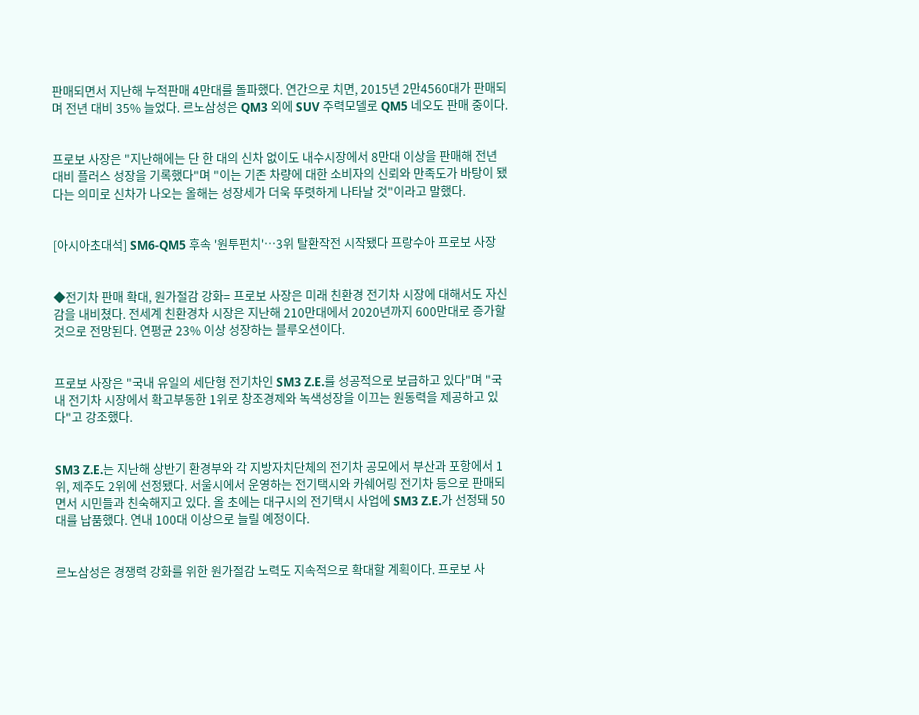판매되면서 지난해 누적판매 4만대를 돌파했다. 연간으로 치면, 2015년 2만4560대가 판매되며 전년 대비 35% 늘었다. 르노삼성은 QM3 외에 SUV 주력모델로 QM5 네오도 판매 중이다.


프로보 사장은 "지난해에는 단 한 대의 신차 없이도 내수시장에서 8만대 이상을 판매해 전년 대비 플러스 성장을 기록했다"며 "이는 기존 차량에 대한 소비자의 신뢰와 만족도가 바탕이 됐다는 의미로 신차가 나오는 올해는 성장세가 더욱 뚜렷하게 나타날 것"이라고 말했다.


[아시아초대석] SM6-QM5 후속 '원투펀치'…3위 탈환작전 시작됐다 프랑수아 프로보 사장


◆전기차 판매 확대, 원가절감 강화= 프로보 사장은 미래 친환경 전기차 시장에 대해서도 자신감을 내비쳤다. 전세계 친환경차 시장은 지난해 210만대에서 2020년까지 600만대로 증가할 것으로 전망된다. 연평균 23% 이상 성장하는 블루오션이다.


프로보 사장은 "국내 유일의 세단형 전기차인 SM3 Z.E.를 성공적으로 보급하고 있다"며 "국내 전기차 시장에서 확고부동한 1위로 창조경제와 녹색성장을 이끄는 원동력을 제공하고 있다"고 강조했다.


SM3 Z.E.는 지난해 상반기 환경부와 각 지방자치단체의 전기차 공모에서 부산과 포항에서 1위, 제주도 2위에 선정됐다. 서울시에서 운영하는 전기택시와 카쉐어링 전기차 등으로 판매되면서 시민들과 친숙해지고 있다. 올 초에는 대구시의 전기택시 사업에 SM3 Z.E.가 선정돼 50대를 납품했다. 연내 100대 이상으로 늘릴 예정이다.


르노삼성은 경쟁력 강화를 위한 원가절감 노력도 지속적으로 확대할 계획이다. 프로보 사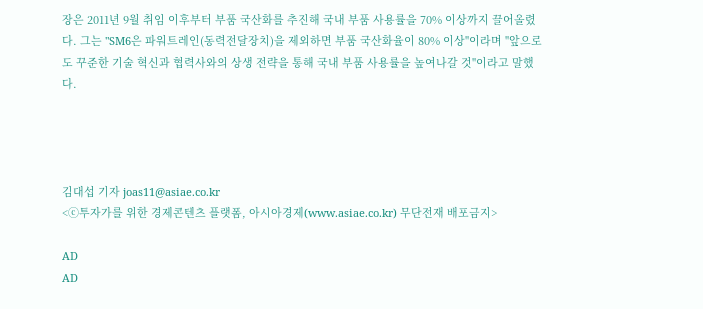장은 2011년 9월 취임 이후부터 부품 국산화를 추진해 국내 부품 사용률을 70% 이상까지 끌어올렸다. 그는 "SM6은 파워트레인(동력전달장치)을 제외하면 부품 국산화율이 80% 이상"이라며 "앞으로도 꾸준한 기술 혁신과 협력사와의 상생 전략을 통해 국내 부품 사용률을 높여나갈 것"이라고 말했다.




김대섭 기자 joas11@asiae.co.kr
<ⓒ투자가를 위한 경제콘텐츠 플랫폼, 아시아경제(www.asiae.co.kr) 무단전재 배포금지>

AD
AD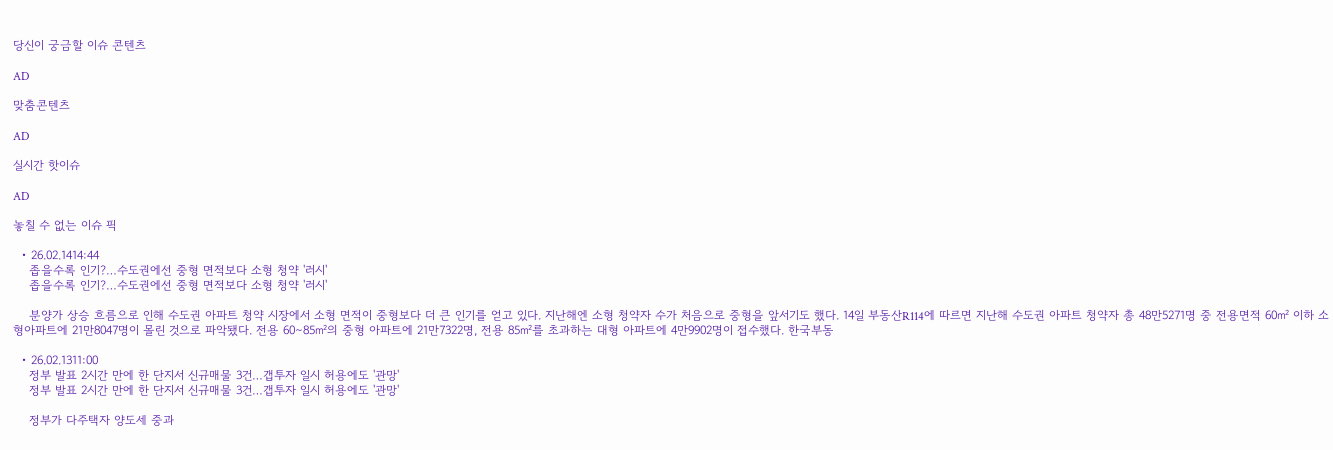당신이 궁금할 이슈 콘텐츠

AD

맞춤콘텐츠

AD

실시간 핫이슈

AD

놓칠 수 없는 이슈 픽

  • 26.02.1414:44
    좁을수록 인기?…수도권에선 중형 면적보다 소형 청약 '러시'
    좁을수록 인기?…수도권에선 중형 면적보다 소형 청약 '러시'

    분양가 상승 흐름으로 인해 수도권 아파트 청약 시장에서 소형 면적이 중형보다 더 큰 인기를 얻고 있다. 지난해엔 소형 청약자 수가 처음으로 중형을 앞서기도 했다. 14일 부동산R114에 따르면 지난해 수도권 아파트 청약자 총 48만5271명 중 전용면적 60㎡ 이하 소형아파트에 21만8047명이 몰린 것으로 파악됐다. 전용 60∼85㎡의 중형 아파트에 21만7322명, 전용 85㎡를 초과하는 대형 아파트에 4만9902명이 접수했다. 한국부동

  • 26.02.1311:00
    정부 발표 2시간 만에 한 단지서 신규매물 3건…갭투자 일시 허용에도 '관망'
    정부 발표 2시간 만에 한 단지서 신규매물 3건…갭투자 일시 허용에도 '관망'

    정부가 다주택자 양도세 중과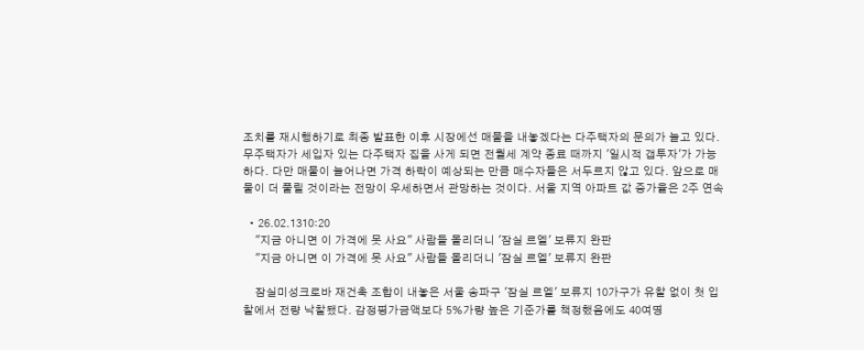조치를 재시행하기로 최종 발표한 이후 시장에선 매물을 내놓겠다는 다주택자의 문의가 늘고 있다. 무주택자가 세입자 있는 다주택자 집을 사게 되면 전월세 계약 종료 때까지 '일시적 갭투자'가 가능하다. 다만 매물이 늘어나면 가격 하락이 예상되는 만큼 매수자들은 서두르지 않고 있다. 앞으로 매물이 더 풀릴 것이라는 전망이 우세하면서 관망하는 것이다. 서울 지역 아파트 값 증가율은 2주 연속

  • 26.02.1310:20
    "지금 아니면 이 가격에 못 사요" 사람들 몰리더니 '잠실 르엘' 보류지 완판
    "지금 아니면 이 가격에 못 사요" 사람들 몰리더니 '잠실 르엘' 보류지 완판

    잠실미성크로바 재건축 조합이 내놓은 서울 송파구 '잠실 르엘' 보류지 10가구가 유찰 없이 첫 입찰에서 전량 낙찰됐다. 감정평가금액보다 5%가량 높은 기준가를 책정했음에도 40여명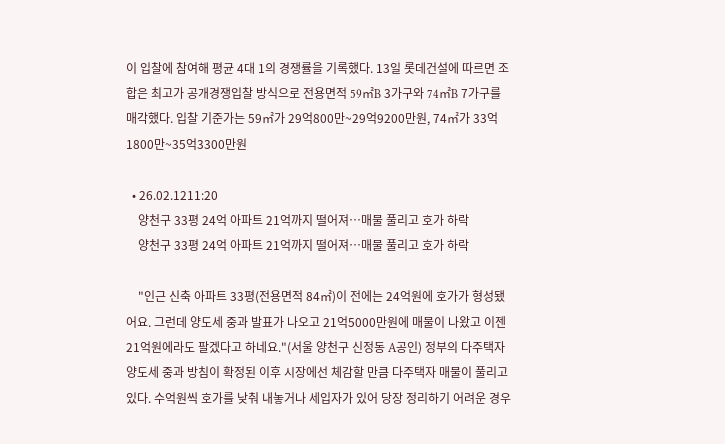이 입찰에 참여해 평균 4대 1의 경쟁률을 기록했다. 13일 롯데건설에 따르면 조합은 최고가 공개경쟁입찰 방식으로 전용면적 59㎡B 3가구와 74㎡B 7가구를 매각했다. 입찰 기준가는 59㎡가 29억800만~29억9200만원, 74㎡가 33억1800만~35억3300만원

  • 26.02.1211:20
    양천구 33평 24억 아파트 21억까지 떨어져…매물 풀리고 호가 하락
    양천구 33평 24억 아파트 21억까지 떨어져…매물 풀리고 호가 하락

    "인근 신축 아파트 33평(전용면적 84㎡)이 전에는 24억원에 호가가 형성됐어요. 그런데 양도세 중과 발표가 나오고 21억5000만원에 매물이 나왔고 이젠 21억원에라도 팔겠다고 하네요."(서울 양천구 신정동 A공인) 정부의 다주택자 양도세 중과 방침이 확정된 이후 시장에선 체감할 만큼 다주택자 매물이 풀리고 있다. 수억원씩 호가를 낮춰 내놓거나 세입자가 있어 당장 정리하기 어려운 경우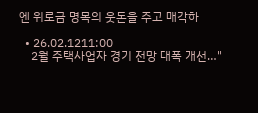엔 위로금 명목의 웃돈을 주고 매각하

  • 26.02.1211:00
    2월 주택사업자 경기 전망 대폭 개선…"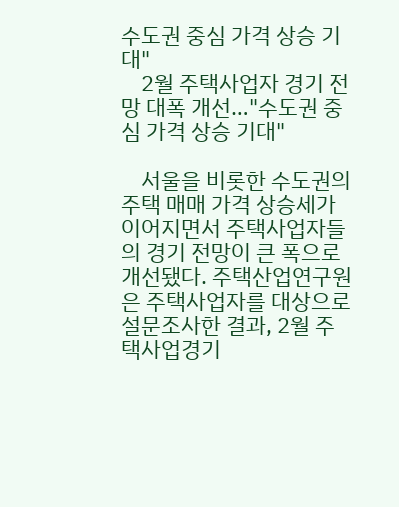수도권 중심 가격 상승 기대"
    2월 주택사업자 경기 전망 대폭 개선…"수도권 중심 가격 상승 기대"

    서울을 비롯한 수도권의 주택 매매 가격 상승세가 이어지면서 주택사업자들의 경기 전망이 큰 폭으로 개선됐다. 주택산업연구원은 주택사업자를 대상으로 설문조사한 결과, 2월 주택사업경기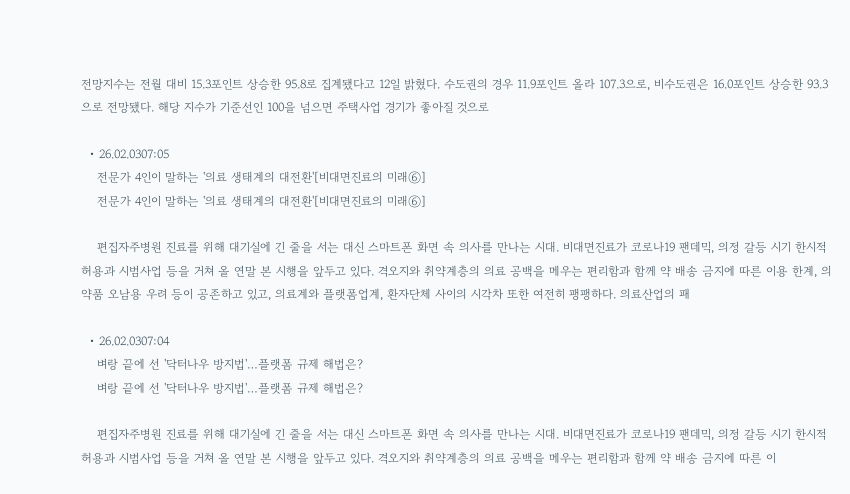전망지수는 전월 대비 15.3포인트 상승한 95.8로 집계됐다고 12일 밝혔다. 수도권의 경우 11.9포인트 올라 107.3으로, 비수도권은 16.0포인트 상승한 93.3으로 전망됐다. 해당 지수가 기준선인 100을 넘으면 주택사업 경기가 좋아질 것으로

  • 26.02.0307:05
    전문가 4인이 말하는 '의료 생태계의 대전환'[비대면진료의 미래⑥]
    전문가 4인이 말하는 '의료 생태계의 대전환'[비대면진료의 미래⑥]

    편집자주병원 진료를 위해 대기실에 긴 줄을 서는 대신 스마트폰 화면 속 의사를 만나는 시대. 비대면진료가 코로나19 팬데믹, 의정 갈등 시기 한시적 허용과 시범사업 등을 거쳐 올 연말 본 시행을 앞두고 있다. 격오지와 취약계층의 의료 공백을 메우는 편리함과 함께 약 배송 금지에 따른 이용 한계, 의약품 오남용 우려 등이 공존하고 있고, 의료계와 플랫폼업계, 환자단체 사이의 시각차 또한 여전히 팽팽하다. 의료산업의 패

  • 26.02.0307:04
    벼랑 끝에 선 '닥터나우 방지법'…플랫폼 규제 해법은?
    벼랑 끝에 선 '닥터나우 방지법'…플랫폼 규제 해법은?

    편집자주병원 진료를 위해 대기실에 긴 줄을 서는 대신 스마트폰 화면 속 의사를 만나는 시대. 비대면진료가 코로나19 팬데믹, 의정 갈등 시기 한시적 허용과 시범사업 등을 거쳐 올 연말 본 시행을 앞두고 있다. 격오지와 취약계층의 의료 공백을 메우는 편리함과 함께 약 배송 금지에 따른 이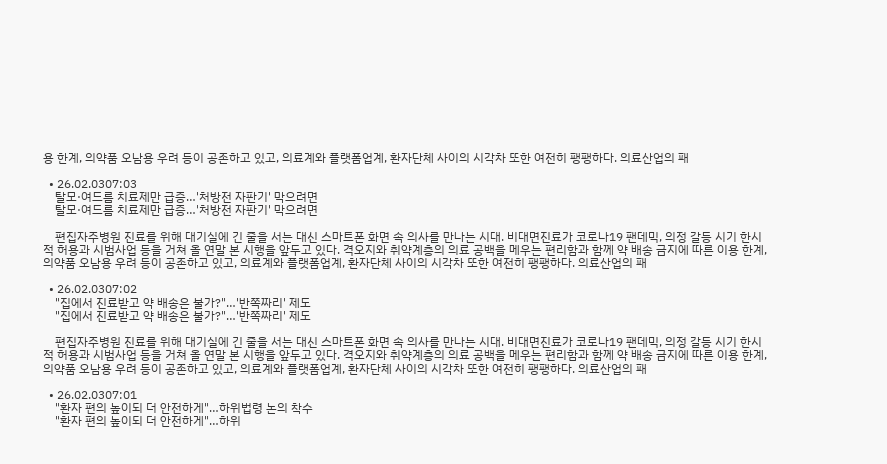용 한계, 의약품 오남용 우려 등이 공존하고 있고, 의료계와 플랫폼업계, 환자단체 사이의 시각차 또한 여전히 팽팽하다. 의료산업의 패

  • 26.02.0307:03
    탈모·여드름 치료제만 급증…'처방전 자판기' 막으려면
    탈모·여드름 치료제만 급증…'처방전 자판기' 막으려면

    편집자주병원 진료를 위해 대기실에 긴 줄을 서는 대신 스마트폰 화면 속 의사를 만나는 시대. 비대면진료가 코로나19 팬데믹, 의정 갈등 시기 한시적 허용과 시범사업 등을 거쳐 올 연말 본 시행을 앞두고 있다. 격오지와 취약계층의 의료 공백을 메우는 편리함과 함께 약 배송 금지에 따른 이용 한계, 의약품 오남용 우려 등이 공존하고 있고, 의료계와 플랫폼업계, 환자단체 사이의 시각차 또한 여전히 팽팽하다. 의료산업의 패

  • 26.02.0307:02
    "집에서 진료받고 약 배송은 불가?"…'반쪽짜리' 제도
    "집에서 진료받고 약 배송은 불가?"…'반쪽짜리' 제도

    편집자주병원 진료를 위해 대기실에 긴 줄을 서는 대신 스마트폰 화면 속 의사를 만나는 시대. 비대면진료가 코로나19 팬데믹, 의정 갈등 시기 한시적 허용과 시범사업 등을 거쳐 올 연말 본 시행을 앞두고 있다. 격오지와 취약계층의 의료 공백을 메우는 편리함과 함께 약 배송 금지에 따른 이용 한계, 의약품 오남용 우려 등이 공존하고 있고, 의료계와 플랫폼업계, 환자단체 사이의 시각차 또한 여전히 팽팽하다. 의료산업의 패

  • 26.02.0307:01
    "환자 편의 높이되 더 안전하게"…하위법령 논의 착수
    "환자 편의 높이되 더 안전하게"…하위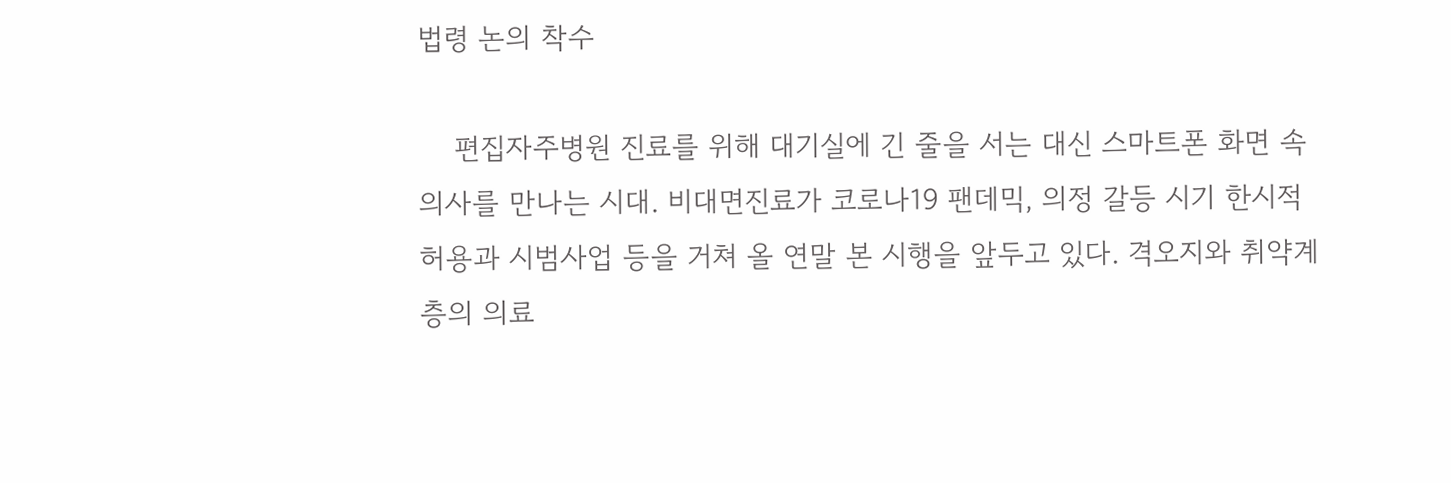법령 논의 착수

    편집자주병원 진료를 위해 대기실에 긴 줄을 서는 대신 스마트폰 화면 속 의사를 만나는 시대. 비대면진료가 코로나19 팬데믹, 의정 갈등 시기 한시적 허용과 시범사업 등을 거쳐 올 연말 본 시행을 앞두고 있다. 격오지와 취약계층의 의료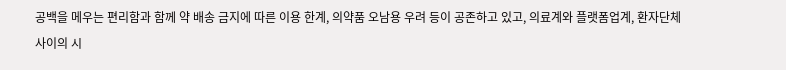공백을 메우는 편리함과 함께 약 배송 금지에 따른 이용 한계, 의약품 오남용 우려 등이 공존하고 있고, 의료계와 플랫폼업계, 환자단체 사이의 시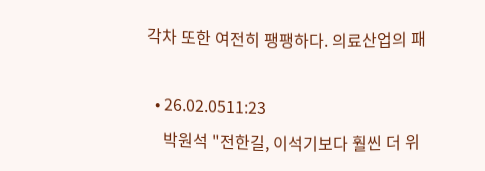각차 또한 여전히 팽팽하다. 의료산업의 패

  • 26.02.0511:23
    박원석 "전한길, 이석기보다 훨씬 더 위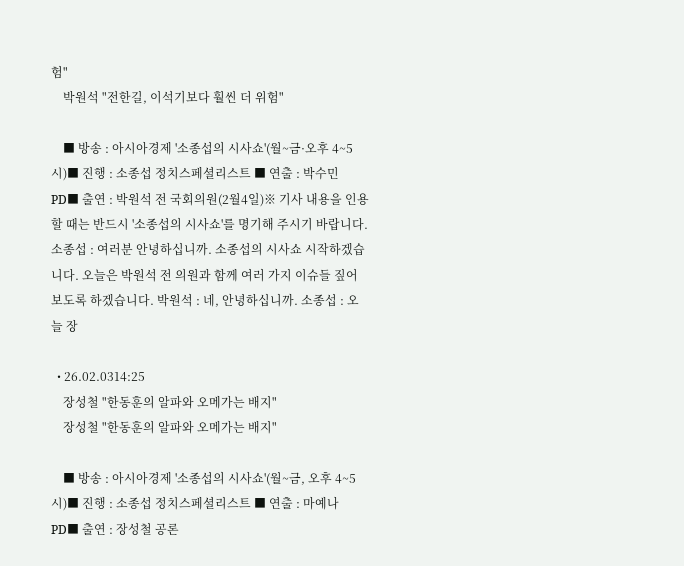험"
    박원석 "전한길, 이석기보다 훨씬 더 위험"

    ■ 방송 : 아시아경제 '소종섭의 시사쇼'(월~금·오후 4~5시)■ 진행 : 소종섭 정치스페셜리스트 ■ 연출 : 박수민 PD■ 출연 : 박원석 전 국회의원(2월4일)※ 기사 내용을 인용할 때는 반드시 '소종섭의 시사쇼'를 명기해 주시기 바랍니다. 소종섭 : 여러분 안녕하십니까. 소종섭의 시사쇼 시작하겠습니다. 오늘은 박원석 전 의원과 함께 여러 가지 이슈들 짚어보도록 하겠습니다. 박원석 : 네, 안녕하십니까. 소종섭 : 오늘 장

  • 26.02.0314:25
    장성철 "한동훈의 알파와 오메가는 배지"
    장성철 "한동훈의 알파와 오메가는 배지"

    ■ 방송 : 아시아경제 '소종섭의 시사쇼'(월~금, 오후 4~5시)■ 진행 : 소종섭 정치스페셜리스트 ■ 연출 : 마예나 PD■ 출연 : 장성철 공론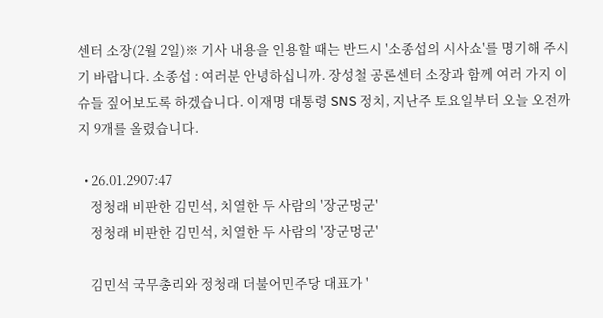센터 소장(2월 2일)※ 기사 내용을 인용할 때는 반드시 '소종섭의 시사쇼'를 명기해 주시기 바랍니다. 소종섭 : 여러분 안녕하십니까. 장성철 공론센터 소장과 함께 여러 가지 이슈들 짚어보도록 하겠습니다. 이재명 대통령 SNS 정치, 지난주 토요일부터 오늘 오전까지 9개를 올렸습니다.

  • 26.01.2907:47
    정청래 비판한 김민석, 치열한 두 사람의 '장군멍군'
    정청래 비판한 김민석, 치열한 두 사람의 '장군멍군'

    김민석 국무총리와 정청래 더불어민주당 대표가 '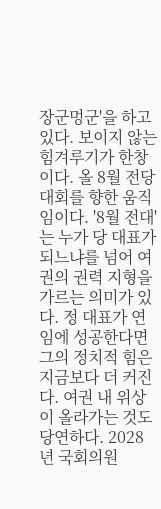장군멍군'을 하고 있다. 보이지 않는 힘겨루기가 한창이다. 올 8월 전당대회를 향한 움직임이다. '8월 전대'는 누가 당 대표가 되느냐를 넘어 여권의 권력 지형을 가르는 의미가 있다. 정 대표가 연임에 성공한다면 그의 정치적 힘은 지금보다 더 커진다. 여권 내 위상이 올라가는 것도 당연하다. 2028년 국회의원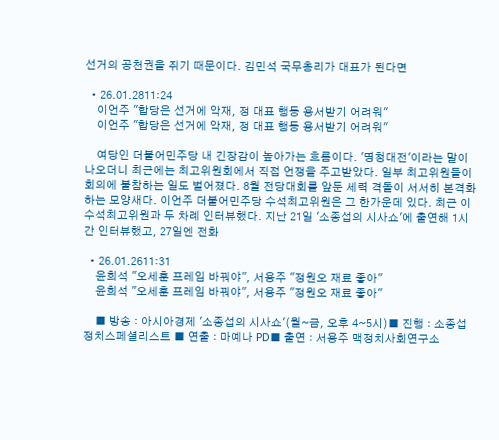선거의 공천권을 쥐기 때문이다. 김민석 국무총리가 대표가 된다면

  • 26.01.2811:24
    이언주 "합당은 선거에 악재, 정 대표 행동 용서받기 어려워"
    이언주 "합당은 선거에 악재, 정 대표 행동 용서받기 어려워"

    여당인 더불어민주당 내 긴장감이 높아가는 흐름이다. '명청대전'이라는 말이 나오더니 최근에는 최고위원회에서 직접 언쟁을 주고받았다. 일부 최고위원들이 회의에 불참하는 일도 벌어졌다. 8월 전당대회를 앞둔 세력 격돌이 서서히 본격화하는 모양새다. 이언주 더불어민주당 수석최고위원은 그 한가운데 있다. 최근 이 수석최고위원과 두 차례 인터뷰했다. 지난 21일 '소종섭의 시사쇼'에 출연해 1시간 인터뷰했고, 27일엔 전화

  • 26.01.2611:31
    윤희석 "오세훈 프레임 바꿔야", 서용주 "정원오 재료 좋아"
    윤희석 "오세훈 프레임 바꿔야", 서용주 "정원오 재료 좋아"

    ■ 방송 : 아시아경제 '소종섭의 시사쇼'(월~금, 오후 4~5시)■ 진행 : 소종섭 정치스페셜리스트 ■ 연출 : 마예나 PD■ 출연 : 서용주 맥정치사회연구소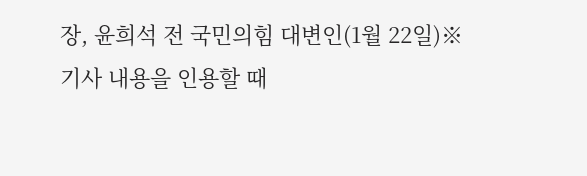장, 윤희석 전 국민의힘 대변인(1월 22일)※ 기사 내용을 인용할 때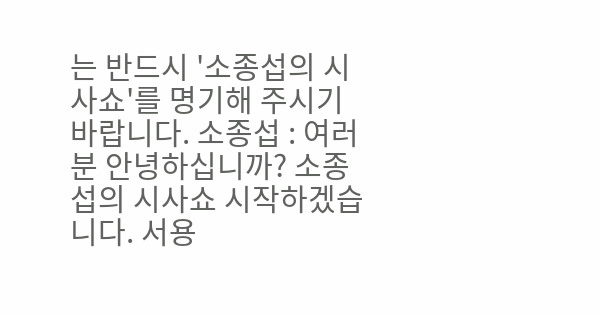는 반드시 '소종섭의 시사쇼'를 명기해 주시기 바랍니다. 소종섭 : 여러분 안녕하십니까? 소종섭의 시사쇼 시작하겠습니다. 서용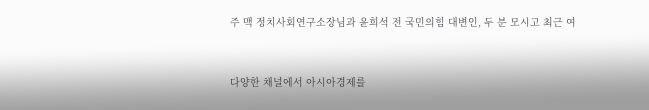주 맥 정치사회연구소장님과 윤희석 전 국민의힘 대변인, 두 분 모시고 최근 여


다양한 채널에서 아시아경제를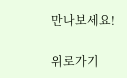만나보세요!

위로가기